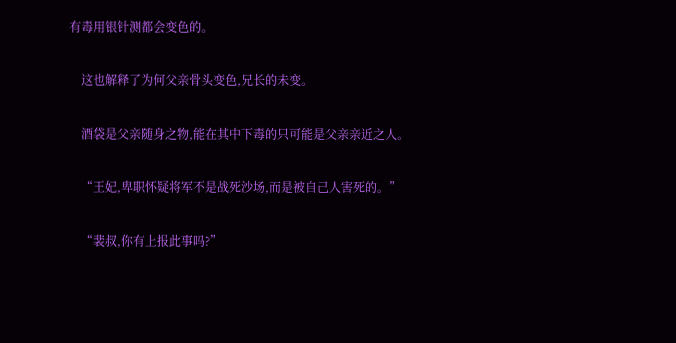有毒用银针测都会变色的。

    这也解释了为何父亲骨头变色,兄长的未变。

    酒袋是父亲随身之物,能在其中下毒的只可能是父亲亲近之人。

    “王妃,卑职怀疑将军不是战死沙场,而是被自己人害死的。”

    “裴叔,你有上报此事吗?”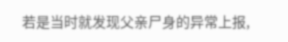若是当时就发现父亲尸身的异常上报,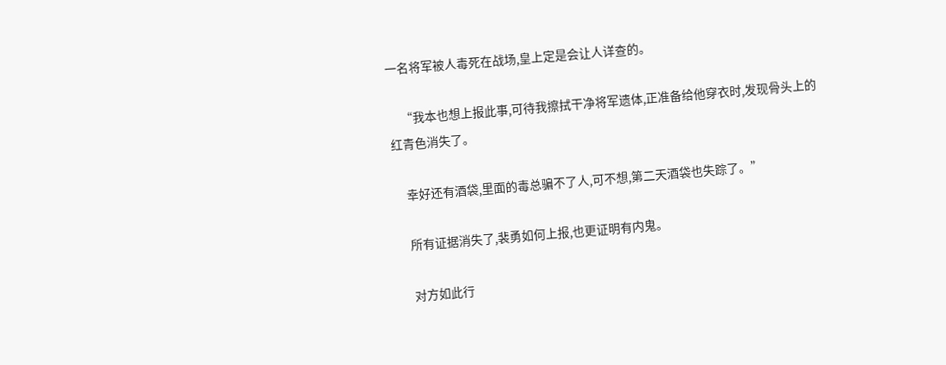一名将军被人毒死在战场,皇上定是会让人详查的。

    “我本也想上报此事,可待我擦拭干净将军遗体,正准备给他穿衣时,发现骨头上的红青色消失了。

    幸好还有酒袋,里面的毒总骗不了人,可不想,第二天酒袋也失踪了。”

    所有证据消失了,裴勇如何上报,也更证明有内鬼。

    对方如此行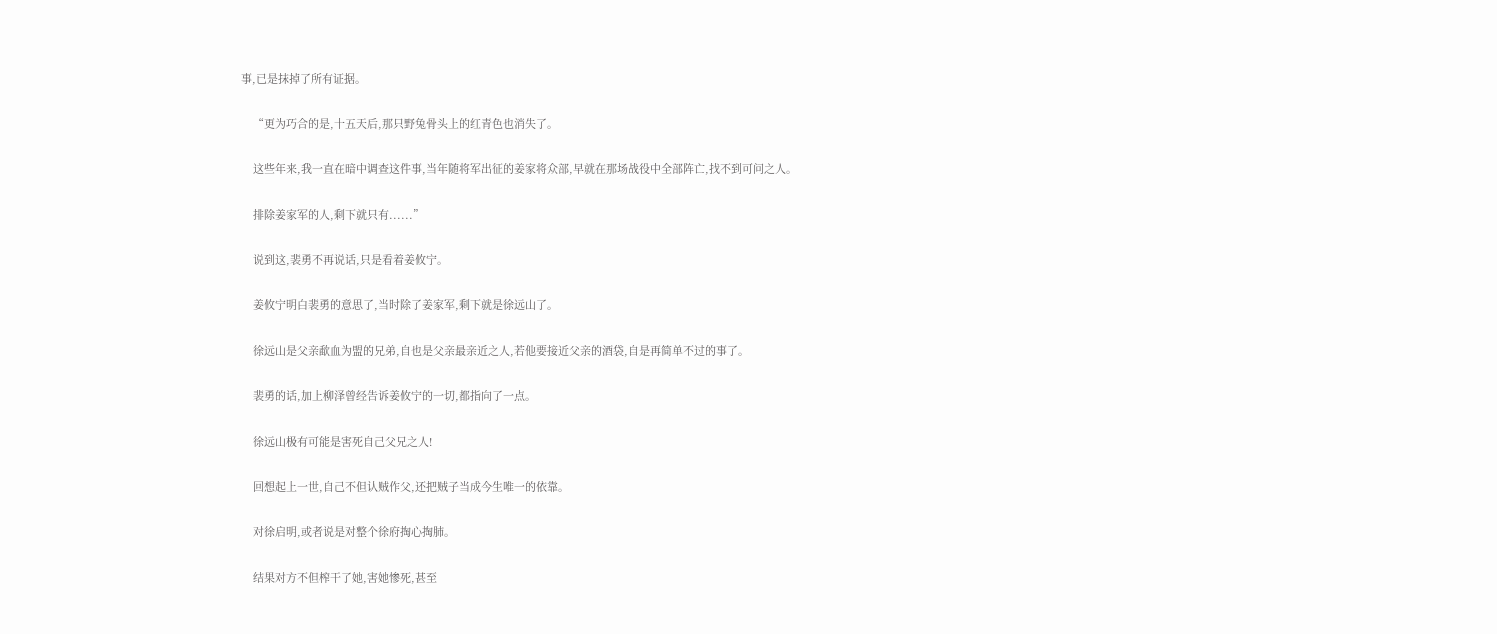事,已是抹掉了所有证据。

    “更为巧合的是,十五天后,那只野兔骨头上的红青色也消失了。

    这些年来,我一直在暗中调查这件事,当年随将军出征的姜家将众部,早就在那场战役中全部阵亡,找不到可问之人。

    排除姜家军的人,剩下就只有......”

    说到这,裴勇不再说话,只是看着姜攸宁。

    姜攸宁明白裴勇的意思了,当时除了姜家军,剩下就是徐远山了。

    徐远山是父亲歃血为盟的兄弟,自也是父亲最亲近之人,若他要接近父亲的酒袋,自是再简单不过的事了。

    裴勇的话,加上柳泽曾经告诉姜攸宁的一切,都指向了一点。

    徐远山极有可能是害死自己父兄之人!

    回想起上一世,自己不但认贼作父,还把贼子当成今生唯一的依靠。

    对徐启明,或者说是对整个徐府掏心掏肺。

    结果对方不但榨干了她,害她惨死,甚至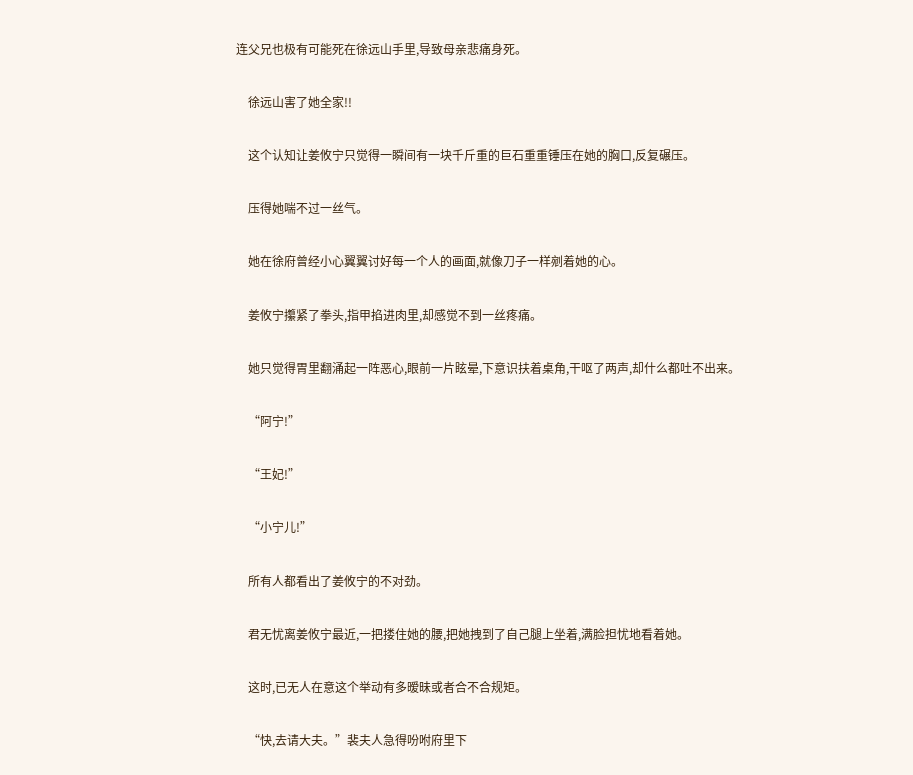连父兄也极有可能死在徐远山手里,导致母亲悲痛身死。

    徐远山害了她全家!!

    这个认知让姜攸宁只觉得一瞬间有一块千斤重的巨石重重锤压在她的胸口,反复碾压。

    压得她喘不过一丝气。

    她在徐府曾经小心翼翼讨好每一个人的画面,就像刀子一样剜着她的心。

    姜攸宁攥紧了拳头,指甲掐进肉里,却感觉不到一丝疼痛。

    她只觉得胃里翻涌起一阵恶心,眼前一片眩晕,下意识扶着桌角,干呕了两声,却什么都吐不出来。

    “阿宁!”

    “王妃!”

    “小宁儿!”

    所有人都看出了姜攸宁的不对劲。

    君无忧离姜攸宁最近,一把搂住她的腰,把她拽到了自己腿上坐着,满脸担忧地看着她。

    这时,已无人在意这个举动有多暧昧或者合不合规矩。

    “快,去请大夫。”裴夫人急得吩咐府里下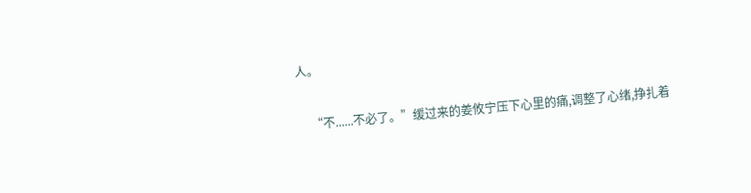人。

    “不......不必了。”缓过来的姜攸宁压下心里的痛,调整了心绪,挣扎着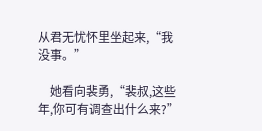从君无忧怀里坐起来,“我没事。”

    她看向裴勇,“裴叔,这些年,你可有调查出什么来?”